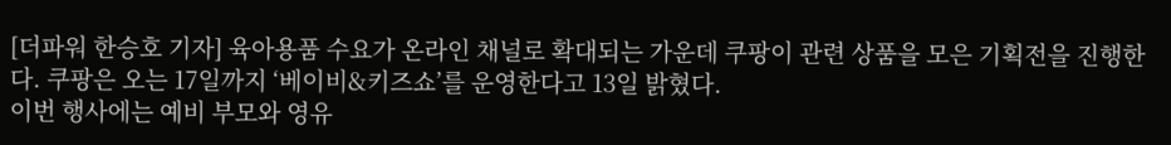[더파워 한승호 기자] 육아용품 수요가 온라인 채널로 확대되는 가운데 쿠팡이 관련 상품을 모은 기획전을 진행한다. 쿠팡은 오는 17일까지 ‘베이비&키즈쇼’를 운영한다고 13일 밝혔다.
이번 행사에는 예비 부모와 영유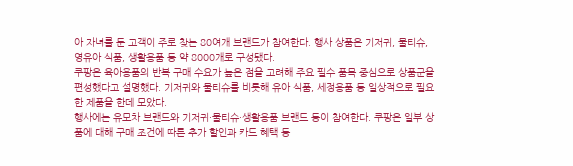아 자녀를 둔 고객이 주로 찾는 80여개 브랜드가 참여한다. 행사 상품은 기저귀, 물티슈, 영유아 식품, 생활용품 등 약 8000개로 구성됐다.
쿠팡은 육아용품의 반복 구매 수요가 높은 점을 고려해 주요 필수 품목 중심으로 상품군을 편성했다고 설명했다. 기저귀와 물티슈를 비롯해 유아 식품, 세정용품 등 일상적으로 필요한 제품을 한데 모았다.
행사에는 유모차 브랜드와 기저귀·물티슈·생활용품 브랜드 등이 참여한다. 쿠팡은 일부 상품에 대해 구매 조건에 따른 추가 할인과 카드 혜택 등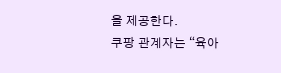을 제공한다.
쿠팡 관계자는 “육아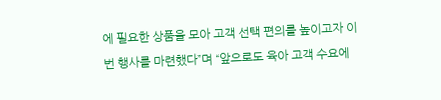에 필요한 상품을 모아 고객 선택 편의를 높이고자 이번 행사를 마련했다”며 “앞으로도 육아 고객 수요에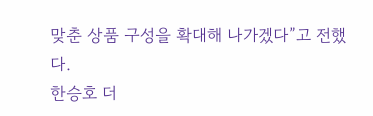맞춘 상품 구성을 확대해 나가겠다”고 전했다.
한승호 더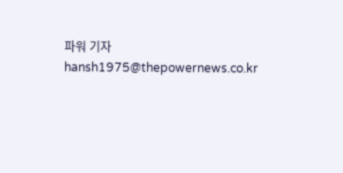파워 기자 hansh1975@thepowernews.co.kr